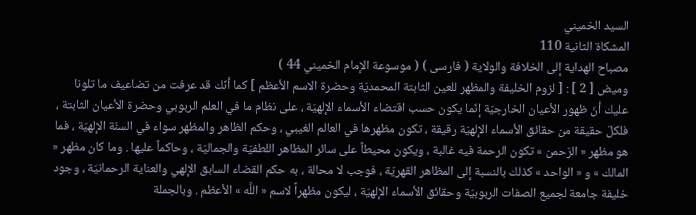السيد الخميني
المشكاة الثانية 110
مصباح الهداية إلى الخلافة والولاية ( فارسى ) ( موسوعة الإمام الخميني 44 )
وميض [ 2 ] : [ لزوم الخليفة والمظهر للعين الثابتة المحمديّة وحضرة الاسم الأعظم ] كما أنّك قد عرفت من تضاعيف ما تلونا عليك أنّ ظهور الأعيان الخارجيّة إنّما يكون حسب اقتضاء الأسماء الإلهيّة ، على نظام ما في العلم الربوبي وحضرة الأعيان الثابتة ، فلكلّ حقيقة من حقائق الأسماء الإلهيّة رقيقة ، تكون مظهرها في العالم الغيبي ، وحكم الظاهر والمظهر سواء في السنّة الإلهيّة ، فما هو مظهر « الرّحمن » تكون الرحمة فيه غالبة ، ويكون محيطاً على سائر المظاهر اللطفيّة والجماليّة ، وحاكماً عليها . وما كان مظهر « المالك » و « الواحد » كذلك بالنسبة إلى المظاهر القهريّة ، فوجب لا محالة ، به حكم القضاء السابق الإلهي والعناية الرحمانيّة ، وجود خليفة جامعة لجميع الصفات الربوبيّة وحقائق الأسماء الإلهيّة ، ليكون مظهراً لاسم « اللَّه » الأعظم . وبالجملة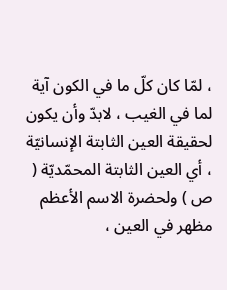، لمّا كان كلّ ما في الكون آية لما في الغيب ، لابدّ وأن يكون لحقيقة العين الثابتة الإنسانيّة ، أي العين الثابتة المحمّديّة ( ص ) ولحضرة الاسم الأعظم مظهر في العين ،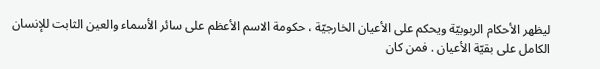ليظهر الأحكام الربوبيّة ويحكم على الأعيان الخارجيّة ، حكومة الاسم الأعظم على سائر الأسماء والعين الثابت للإنسان الكامل على بقيّة الأعيان . فمن كان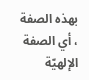بهذه الصفة ، أي الصفة الإلهيّة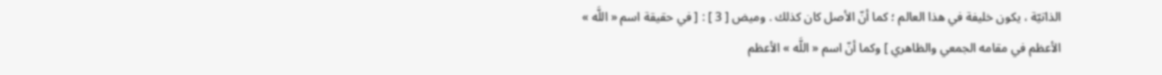الذاتيّة ، يكون خليفة في هذا العالم ؛ كما أنّ الأصل كان كذلك . وميض [ 3 ] : [ في حقيقة اسم « اللَّه » الأعظم في مقامه الجمعي والظاهري ] وكما أنّ اسم « اللَّه » الأعظم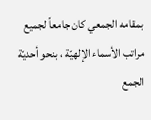بمقامه الجمعي كان جامعاً لجميع مراتب الأسماء الإلهيّة ، بنحو أحديّة الجمع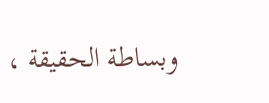وبساطة الحقيقة ،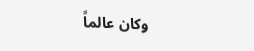وكان عالماً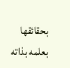بحقائقها بعلمه بذاته